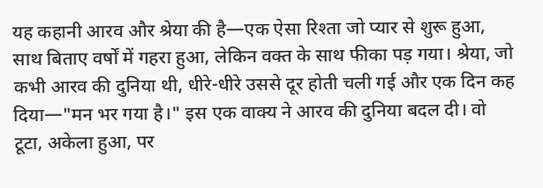यह कहानी आरव और श्रेया की है—एक ऐसा रिश्ता जो प्यार से शुरू हुआ, साथ बिताए वर्षों में गहरा हुआ, लेकिन वक्त के साथ फीका पड़ गया। श्रेया, जो कभी आरव की दुनिया थी, धीरे-धीरे उससे दूर होती चली गई और एक दिन कह दिया—"मन भर गया है।" इस एक वाक्य ने आरव की दुनिया बदल दी। वो टूटा, अकेला हुआ, पर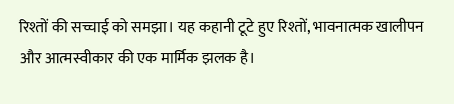रिश्तों की सच्चाई को समझा। यह कहानी टूटे हुए रिश्तों, भावनात्मक खालीपन और आत्मस्वीकार की एक मार्मिक झलक है।